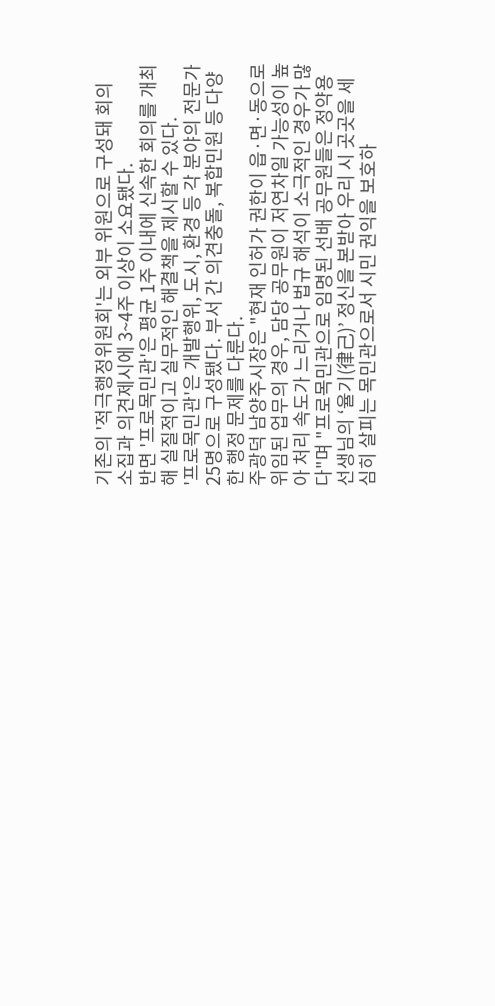기존의 '적극행정위원회'는 외부 위원으로 구성돼 회의 소집과 의견제시에 3~4주 이상이 소요됐다.
반면 '프로목민관'은 평균 1주 이내에 신속한 회의를 개최해 실질적이고 실무적인 해결책을 제시할 수 있다.
'프로목민관'은 개발행위, 도시, 환경 등 각 분야의 전문가 25명으로 구성됐다. 부서 간 의견충돌, 복합민원 등 다양한 행정 문제를 다룬다.
주광덕 남양주시장은 "현재 인허가 권한이 읍·면·동으로 위임된 업무의 경우, 담당 공무원이 저연차일 가능성이 높아 처리 속도가 느리거나 법규 해석이 소극적인 경우가 많다"며 "프로목민관으로 임명된 선배 공무원들은 정약용 선생님의 ‘율기(律己)’ 정신을 본받아 우리 시 곳곳을 세심히 살피는 목민관으로서 시민 권익을 보호하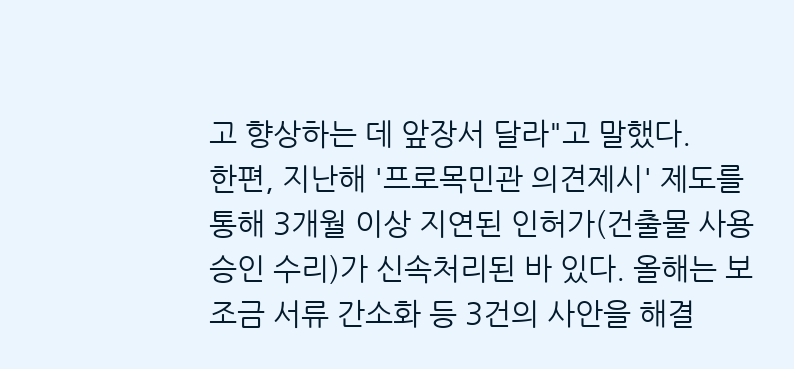고 향상하는 데 앞장서 달라"고 말했다.
한편, 지난해 '프로목민관 의견제시' 제도를 통해 3개월 이상 지연된 인허가(건출물 사용승인 수리)가 신속처리된 바 있다. 올해는 보조금 서류 간소화 등 3건의 사안을 해결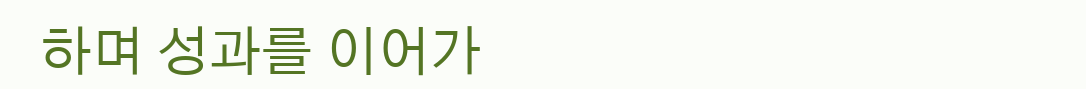하며 성과를 이어가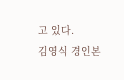고 있다.
김영식 경인본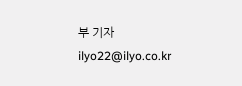부 기자 ilyo22@ilyo.co.kr